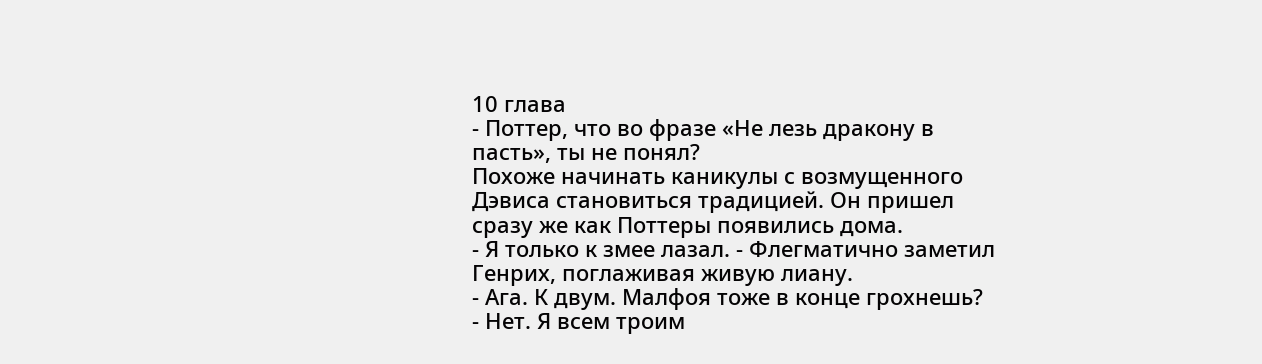10 глава
- Поттер, что во фразе «Не лезь дракону в пасть», ты не понял?
Похоже начинать каникулы с возмущенного Дэвиса становиться традицией. Он пришел сразу же как Поттеры появились дома.
- Я только к змее лазал. - Флегматично заметил Генрих, поглаживая живую лиану.
- Ага. К двум. Малфоя тоже в конце грохнешь?
- Нет. Я всем троим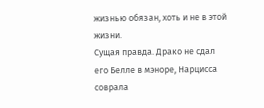жизнью обязан, хоть и не в этой жизни.
Сущая правда. Драко не сдал его Белле в мэноре, Нарцисса соврала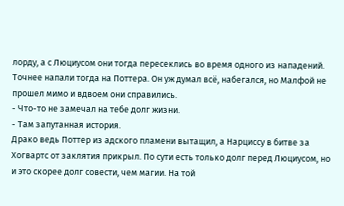лорду, а с Люциусом они тогда пересеклись во время одного из нападений. Точнее напали тогда на Поттера. Он уж думал всё, набегался, но Малфой не прошел мимо и вдвоем они справились.
- Что-то не замечал на тебе долг жизни.
- Там запутанная история.
Драко ведь Поттер из адского пламени вытащил, а Нарциссу в битве за Хогвартс от заклятия прикрыл. По сути есть только долг перед Люциусом, но и это скорее долг совести, чем магии. На той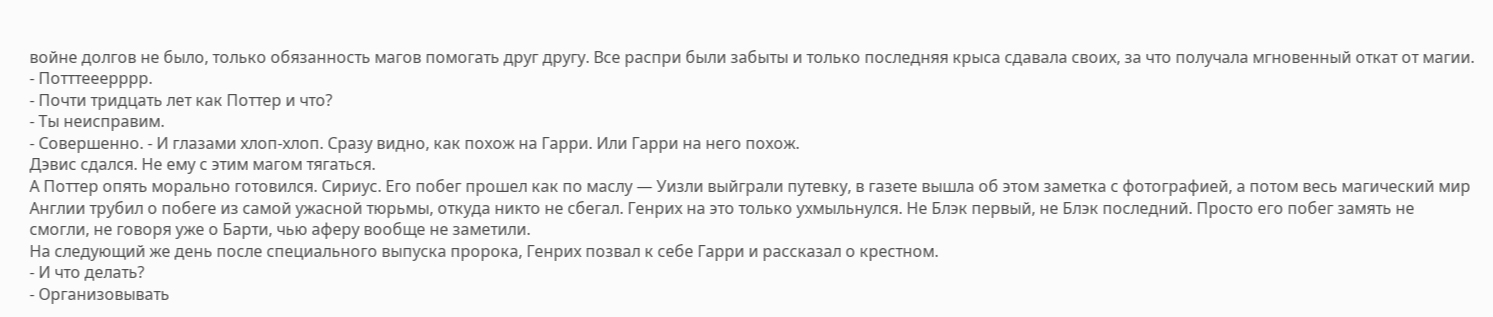войне долгов не было, только обязанность магов помогать друг другу. Все распри были забыты и только последняя крыса сдавала своих, за что получала мгновенный откат от магии.
- Потттееерррр.
- Почти тридцать лет как Поттер и что?
- Ты неисправим.
- Совершенно. - И глазами хлоп-хлоп. Сразу видно, как похож на Гарри. Или Гарри на него похож.
Дэвис сдался. Не ему с этим магом тягаться.
А Поттер опять морально готовился. Сириус. Его побег прошел как по маслу — Уизли выйграли путевку, в газете вышла об этом заметка с фотографией, а потом весь магический мир Англии трубил о побеге из самой ужасной тюрьмы, откуда никто не сбегал. Генрих на это только ухмыльнулся. Не Блэк первый, не Блэк последний. Просто его побег замять не смогли, не говоря уже о Барти, чью аферу вообще не заметили.
На следующий же день после специального выпуска пророка, Генрих позвал к себе Гарри и рассказал о крестном.
- И что делать?
- Организовывать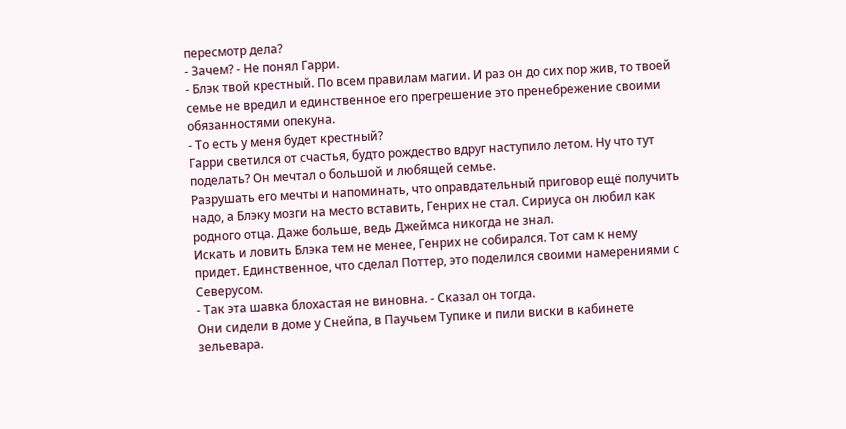пересмотр дела?
- Зачем? - Не понял Гарри.
- Блэк твой крестный. По всем правилам магии. И раз он до сих пор жив, то твоей семье не вредил и единственное его прегрешение это пренебрежение своими обязанностями опекуна.
- То есть у меня будет крестный?
Гарри светился от счастья, будто рождество вдруг наступило летом. Ну что тут поделать? Он мечтал о большой и любящей семье.
Разрушать его мечты и напоминать, что оправдательный приговор ещё получить надо, а Блэку мозги на место вставить, Генрих не стал. Сириуса он любил как родного отца. Даже больше, ведь Джеймса никогда не знал.
Искать и ловить Блэка тем не менее, Генрих не собирался. Тот сам к нему придет. Единственное, что сделал Поттер, это поделился своими намерениями с Северусом.
- Так эта шавка блохастая не виновна. - Сказал он тогда.
Они сидели в доме у Снейпа, в Паучьем Тупике и пили виски в кабинете зельевара.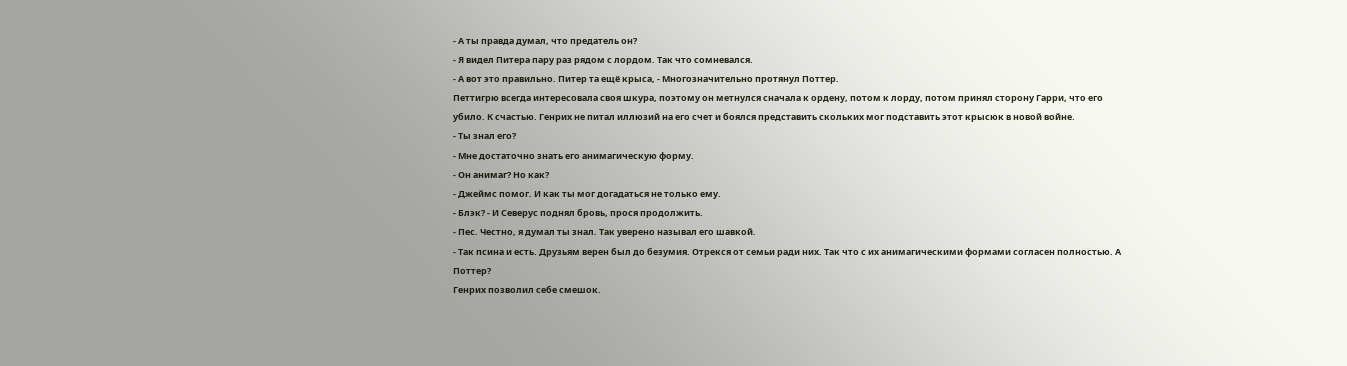- А ты правда думал, что предатель он?
- Я видел Питера пару раз рядом с лордом. Так что сомневался.
- А вот это правильно. Питер та ещё крыса, - Многозначительно протянул Поттер.
Петтигрю всегда интересовала своя шкура, поэтому он метнулся сначала к ордену, потом к лорду, потом принял сторону Гарри, что его убило. К счастью. Генрих не питал иллюзий на его счет и боялся представить скольких мог подставить этот крысюк в новой войне.
- Ты знал его?
- Мне достаточно знать его анимагическую форму.
- Он анимаг? Но как?
- Джеймс помог. И как ты мог догадаться не только ему.
- Блэк? - И Северус поднял бровь, прося продолжить.
- Пес. Честно, я думал ты знал. Так уверено называл его шавкой.
- Так псина и есть. Друзьям верен был до безумия. Отрекся от семьи ради них. Так что с их анимагическими формами согласен полностью. А Поттер?
Генрих позволил себе смешок.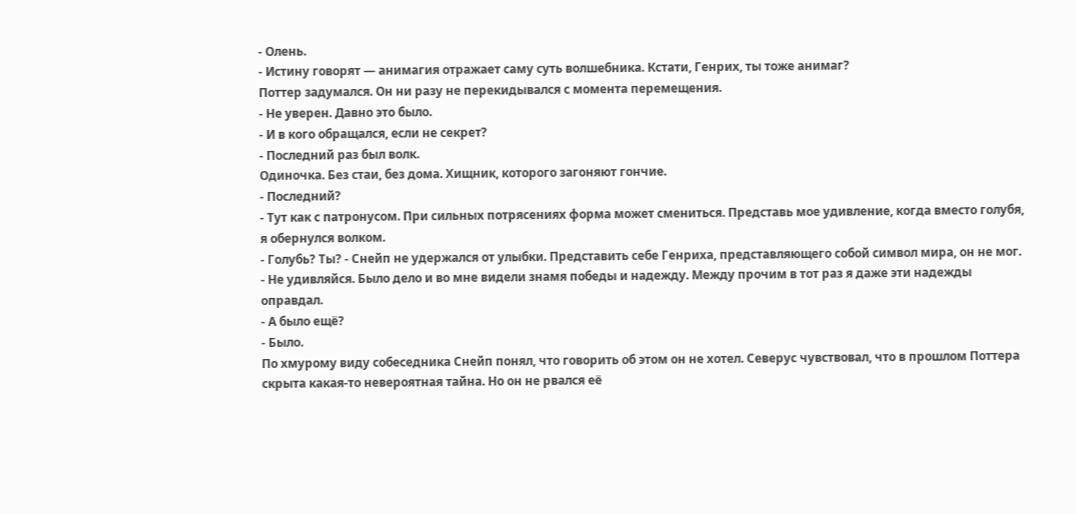- Олень.
- Истину говорят — анимагия отражает саму суть волшебника. Кстати, Генрих, ты тоже анимаг?
Поттер задумался. Он ни разу не перекидывался с момента перемещения.
- Не уверен. Давно это было.
- И в кого обращался, если не секрет?
- Последний раз был волк.
Одиночка. Без стаи, без дома. Хищник, которого загоняют гончие.
- Последний?
- Тут как с патронусом. При сильных потрясениях форма может смениться. Представь мое удивление, когда вместо голубя, я обернулся волком.
- Голубь? Ты? - Снейп не удержался от улыбки. Представить себе Генриха, представляющего собой символ мира, он не мог.
- Не удивляйся. Было дело и во мне видели знамя победы и надежду. Между прочим в тот раз я даже эти надежды оправдал.
- А было ещё?
- Было.
По хмурому виду собеседника Снейп понял, что говорить об этом он не хотел. Северус чувствовал, что в прошлом Поттера скрыта какая-то невероятная тайна. Но он не рвался её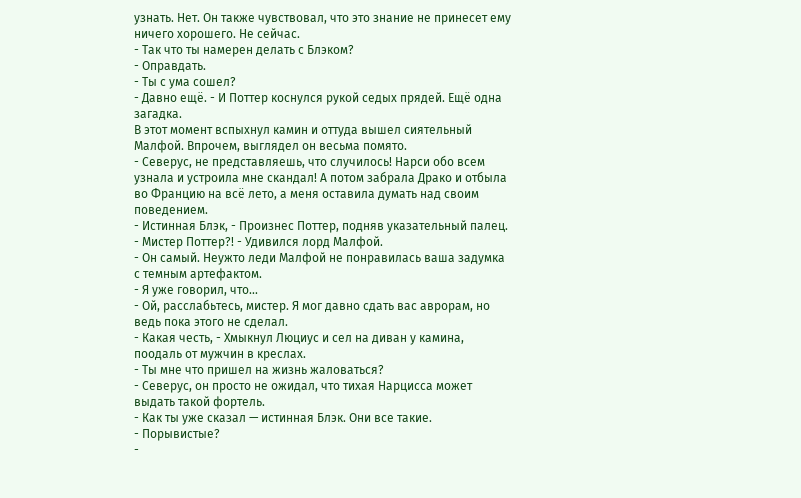узнать. Нет. Он также чувствовал, что это знание не принесет ему ничего хорошего. Не сейчас.
- Так что ты намерен делать с Блэком?
- Оправдать.
- Ты с ума сошел?
- Давно ещё. - И Поттер коснулся рукой седых прядей. Ещё одна загадка.
В этот момент вспыхнул камин и оттуда вышел сиятельный Малфой. Впрочем, выглядел он весьма помято.
- Северус, не представляешь, что случилось! Нарси обо всем узнала и устроила мне скандал! А потом забрала Драко и отбыла во Францию на всё лето, а меня оставила думать над своим поведением.
- Истинная Блэк, - Произнес Поттер, подняв указательный палец.
- Мистер Поттер?! - Удивился лорд Малфой.
- Он самый. Неужто леди Малфой не понравилась ваша задумка с темным артефактом.
- Я уже говорил, что...
- Ой, расслабьтесь, мистер. Я мог давно сдать вас аврорам, но ведь пока этого не сделал.
- Какая честь, - Хмыкнул Люциус и сел на диван у камина, поодаль от мужчин в креслах.
- Ты мне что пришел на жизнь жаловаться?
- Северус, он просто не ожидал, что тихая Нарцисса может выдать такой фортель.
- Как ты уже сказал — истинная Блэк. Они все такие.
- Порывистые?
-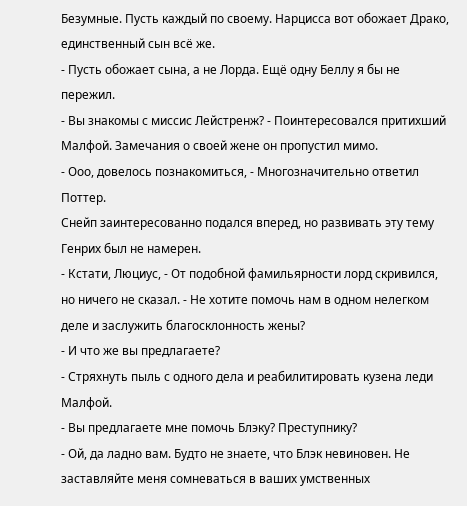Безумные. Пусть каждый по своему. Нарцисса вот обожает Драко, единственный сын всё же.
- Пусть обожает сына, а не Лорда. Ещё одну Беллу я бы не пережил.
- Вы знакомы с миссис Лейстренж? - Поинтересовался притихший Малфой. Замечания о своей жене он пропустил мимо.
- Ооо, довелось познакомиться, - Многозначительно ответил Поттер.
Снейп заинтересованно подался вперед, но развивать эту тему Генрих был не намерен.
- Кстати, Люциус, - От подобной фамильярности лорд скривился, но ничего не сказал. - Не хотите помочь нам в одном нелегком деле и заслужить благосклонность жены?
- И что же вы предлагаете?
- Стряхнуть пыль с одного дела и реабилитировать кузена леди Малфой.
- Вы предлагаете мне помочь Блэку? Преступнику?
- Ой, да ладно вам. Будто не знаете, что Блэк невиновен. Не заставляйте меня сомневаться в ваших умственных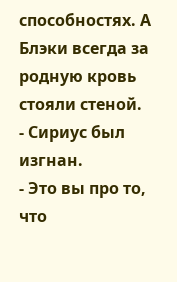способностях. А Блэки всегда за родную кровь стояли стеной.
- Сириус был изгнан.
- Это вы про то, что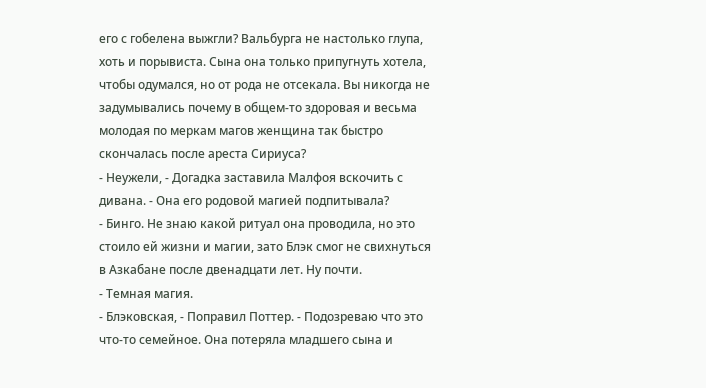его с гобелена выжгли? Вальбурга не настолько глупа, хоть и порывиста. Сына она только припугнуть хотела, чтобы одумался, но от рода не отсекала. Вы никогда не задумывались почему в общем-то здоровая и весьма молодая по меркам магов женщина так быстро скончалась после ареста Сириуса?
- Неужели, - Догадка заставила Малфоя вскочить с дивана. - Она его родовой магией подпитывала?
- Бинго. Не знаю какой ритуал она проводила, но это стоило ей жизни и магии, зато Блэк смог не свихнуться в Азкабане после двенадцати лет. Ну почти.
- Темная магия.
- Блэковская, - Поправил Поттер. - Подозреваю что это что-то семейное. Она потеряла младшего сына и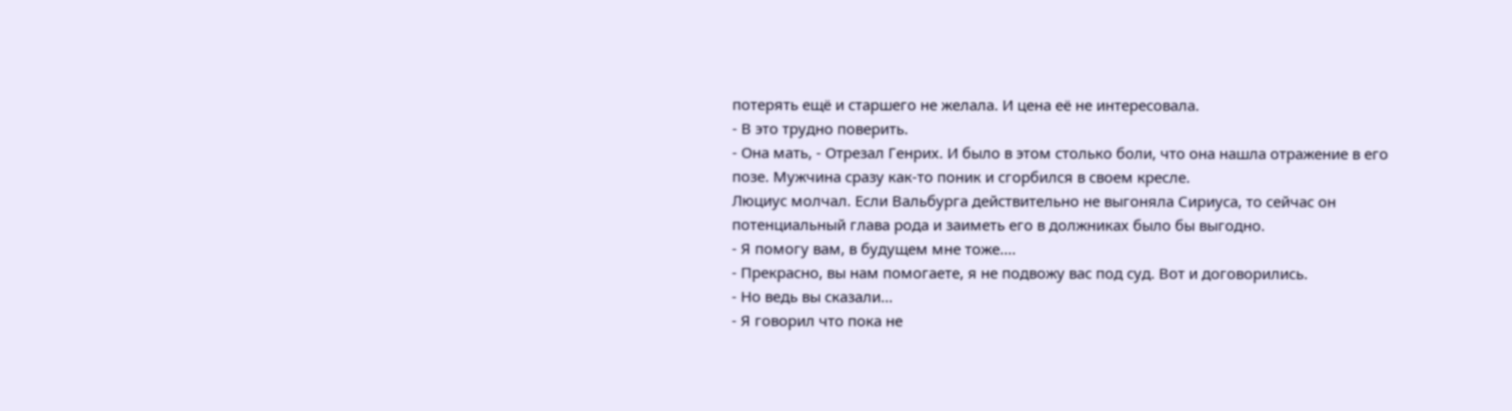потерять ещё и старшего не желала. И цена её не интересовала.
- В это трудно поверить.
- Она мать, - Отрезал Генрих. И было в этом столько боли, что она нашла отражение в его позе. Мужчина сразу как-то поник и сгорбился в своем кресле.
Люциус молчал. Если Вальбурга действительно не выгоняла Сириуса, то сейчас он потенциальный глава рода и заиметь его в должниках было бы выгодно.
- Я помогу вам, в будущем мне тоже....
- Прекрасно, вы нам помогаете, я не подвожу вас под суд. Вот и договорились.
- Но ведь вы сказали...
- Я говорил что пока не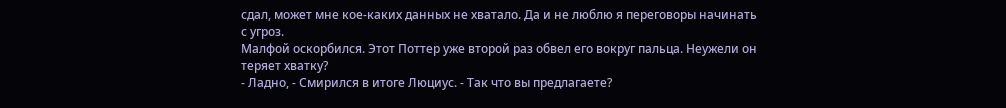сдал, может мне кое-каких данных не хватало. Да и не люблю я переговоры начинать с угроз.
Малфой оскорбился. Этот Поттер уже второй раз обвел его вокруг пальца. Неужели он теряет хватку?
- Ладно, - Смирился в итоге Люциус. - Так что вы предлагаете?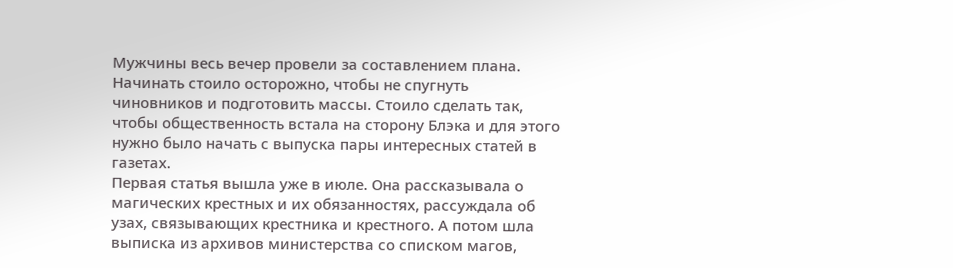Мужчины весь вечер провели за составлением плана. Начинать стоило осторожно, чтобы не спугнуть чиновников и подготовить массы. Стоило сделать так, чтобы общественность встала на сторону Блэка и для этого нужно было начать с выпуска пары интересных статей в газетах.
Первая статья вышла уже в июле. Она рассказывала о магических крестных и их обязанностях, рассуждала об узах, связывающих крестника и крестного. А потом шла выписка из архивов министерства со списком магов,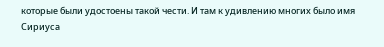которые были удостоены такой чести. И там к удивлению многих было имя Сириуса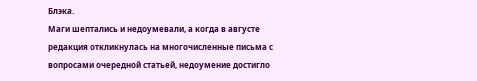Блэка.
Маги шептались и недоумевали, а когда в августе редакция откликнулась на многочисленные письма с вопросами очередной статьей, недоумение достигло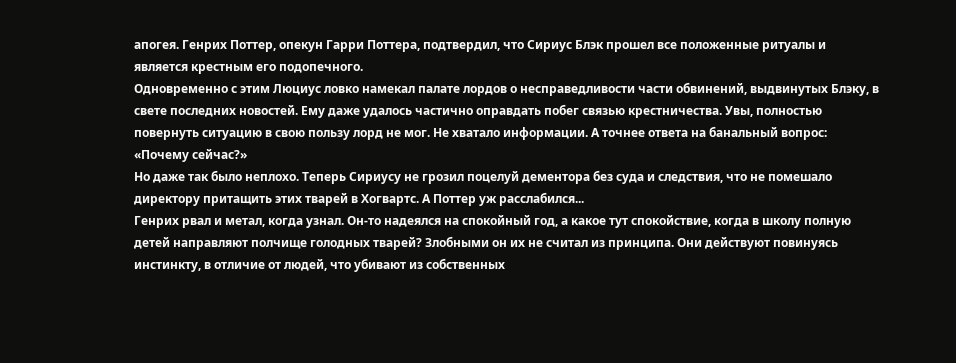апогея. Генрих Поттер, опекун Гарри Поттера, подтвердил, что Сириус Блэк прошел все положенные ритуалы и является крестным его подопечного.
Одновременно с этим Люциус ловко намекал палате лордов о несправедливости части обвинений, выдвинутых Блэку, в свете последних новостей. Ему даже удалось частично оправдать побег связью крестничества. Увы, полностью повернуть ситуацию в свою пользу лорд не мог. Не хватало информации. А точнее ответа на банальный вопрос: «Почему сейчас?»
Но даже так было неплохо. Теперь Сириусу не грозил поцелуй дементора без суда и следствия, что не помешало директору притащить этих тварей в Хогвартс. А Поттер уж расслабился...
Генрих рвал и метал, когда узнал. Он-то надеялся на спокойный год, а какое тут спокойствие, когда в школу полную детей направляют полчище голодных тварей? Злобными он их не считал из принципа. Они действуют повинуясь инстинкту, в отличие от людей, что убивают из собственных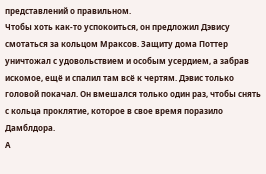представлений о правильном.
Чтобы хоть как-то успокоиться, он предложил Дэвису смотаться за кольцом Мраксов. Защиту дома Поттер уничтожал с удовольствием и особым усердием, а забрав искомое, ещё и спалил там всё к чертям. Дэвис только головой покачал. Он вмешался только один раз, чтобы снять с кольца проклятие, которое в свое время поразило Дамблдора.
А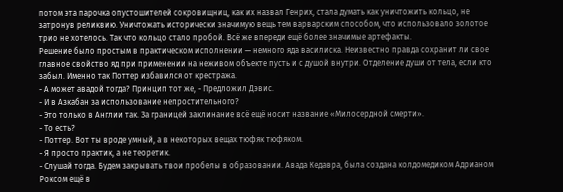потом эта парочка опустошителей сокровищниц, как их назвал Генрих, стала думать как уничтожить кольцо, не затронув реликвию. Уничтожать исторически значимую вещь тем варварским способом, что использовало золотое трио не хотелось. Так что кольцо стало пробой. Всё же впереди ещё более значимые артефакты.
Решение было простым в практическом исполнении — немного яда василиска. Неизвестно правда сохранит ли свое главное свойство яд при применении на неживом объекте пусть и с душой внутри. Отделение души от тела, если кто забыл. Именно так Поттер избавился от крестража.
- А может авадой тогда? Принцип тот же, - Предложил Дэвис.
- И в Азкабан за использование непростительного?
- Это только в Англии так. За границей заклинание всё ещё носит название «Милосердной смерти».
- То есть?
- Поттер. Вот ты вроде умный, а в некоторых вещах тюфяк тюфяком.
- Я просто практик, а не теоретик.
- Слушай тогда. Будем закрывать твои пробелы в образовании. Авада Кедавра, была создана колдомедиком Адрианом Роксом ещё в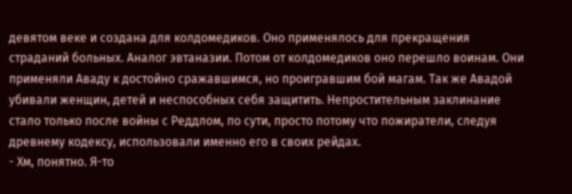девятом веке и создана для колдомедиков. Оно применялось для прекращения страданий больных. Аналог эвтаназии. Потом от колдомедиков оно перешло воинам. Они применяли Аваду к достойно сражавшимся, но проигравшим бой магам. Так же Авадой убивали женщин, детей и неспособных себя защитить. Непростительным заклинание стало только после войны с Реддлом, по сути, просто потому что пожиратели, следуя древнему кодексу, использовали именно его в своих рейдах.
- Хм, понятно. Я-то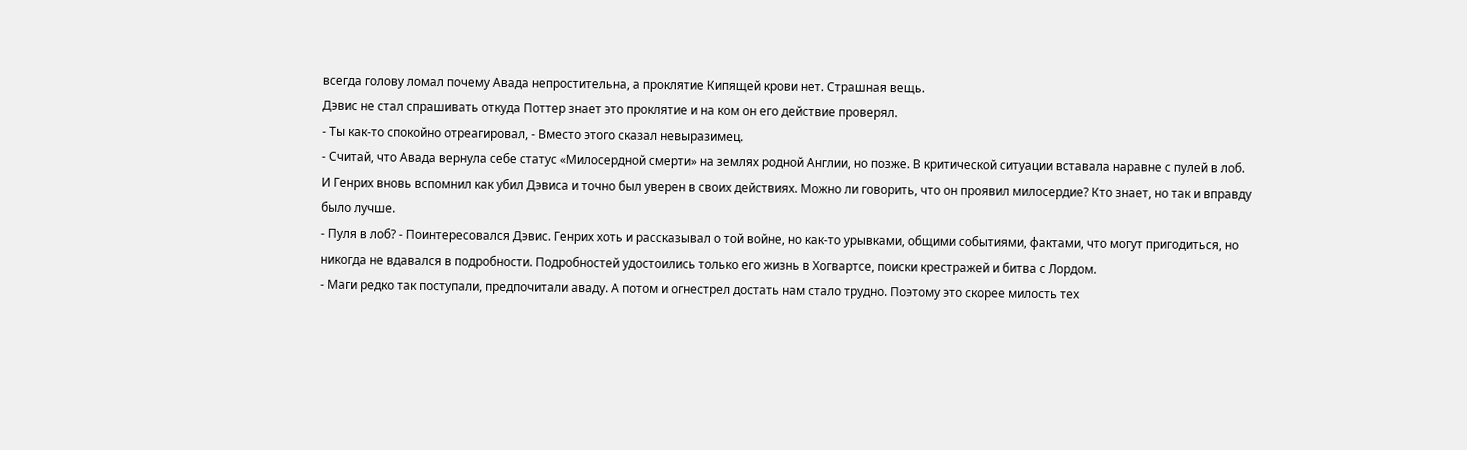всегда голову ломал почему Авада непростительна, а проклятие Кипящей крови нет. Страшная вещь.
Дэвис не стал спрашивать откуда Поттер знает это проклятие и на ком он его действие проверял.
- Ты как-то спокойно отреагировал, - Вместо этого сказал невыразимец.
- Считай, что Авада вернула себе статус «Милосердной смерти» на землях родной Англии, но позже. В критической ситуации вставала наравне с пулей в лоб.
И Генрих вновь вспомнил как убил Дэвиса и точно был уверен в своих действиях. Можно ли говорить, что он проявил милосердие? Кто знает, но так и вправду было лучше.
- Пуля в лоб? - Поинтересовался Дэвис. Генрих хоть и рассказывал о той войне, но как-то урывками, общими событиями, фактами, что могут пригодиться, но никогда не вдавался в подробности. Подробностей удостоились только его жизнь в Хогвартсе, поиски крестражей и битва с Лордом.
- Маги редко так поступали, предпочитали аваду. А потом и огнестрел достать нам стало трудно. Поэтому это скорее милость тех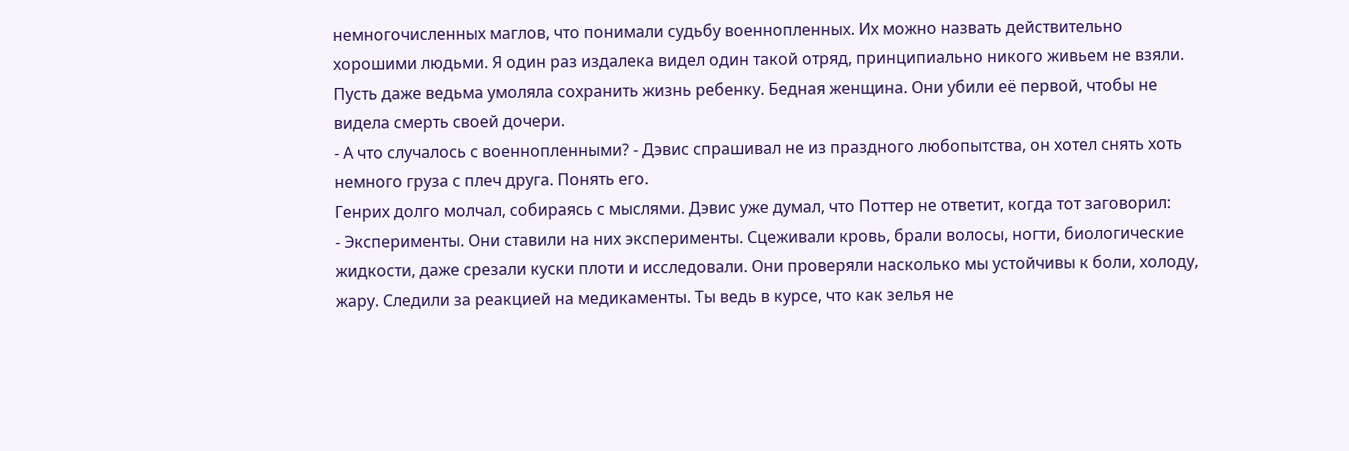немногочисленных маглов, что понимали судьбу военнопленных. Их можно назвать действительно хорошими людьми. Я один раз издалека видел один такой отряд, принципиально никого живьем не взяли. Пусть даже ведьма умоляла сохранить жизнь ребенку. Бедная женщина. Они убили её первой, чтобы не видела смерть своей дочери.
- А что случалось с военнопленными? - Дэвис спрашивал не из праздного любопытства, он хотел снять хоть немного груза с плеч друга. Понять его.
Генрих долго молчал, собираясь с мыслями. Дэвис уже думал, что Поттер не ответит, когда тот заговорил:
- Эксперименты. Они ставили на них эксперименты. Сцеживали кровь, брали волосы, ногти, биологические жидкости, даже срезали куски плоти и исследовали. Они проверяли насколько мы устойчивы к боли, холоду, жару. Следили за реакцией на медикаменты. Ты ведь в курсе, что как зелья не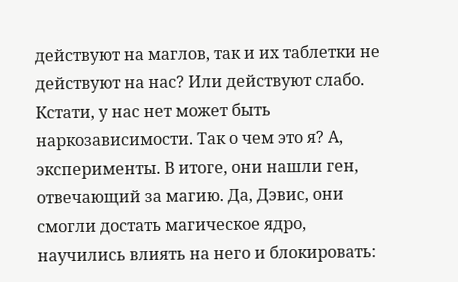действуют на маглов, так и их таблетки не действуют на нас? Или действуют слабо. Кстати, у нас нет может быть наркозависимости. Так о чем это я? А, эксперименты. В итоге, они нашли ген, отвечающий за магию. Да, Дэвис, они смогли достать магическое ядро, научились влиять на него и блокировать: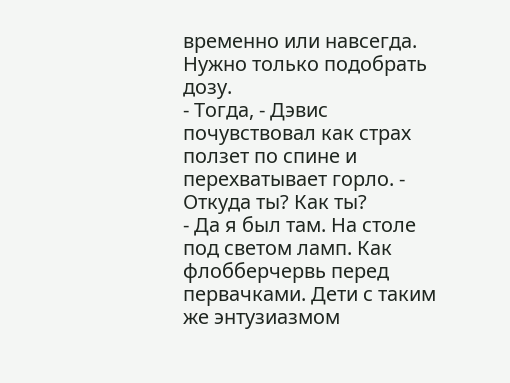временно или навсегда. Нужно только подобрать дозу.
- Тогда, - Дэвис почувствовал как страх ползет по спине и перехватывает горло. - Откуда ты? Как ты?
- Да я был там. На столе под светом ламп. Как флобберчервь перед первачками. Дети с таким же энтузиазмом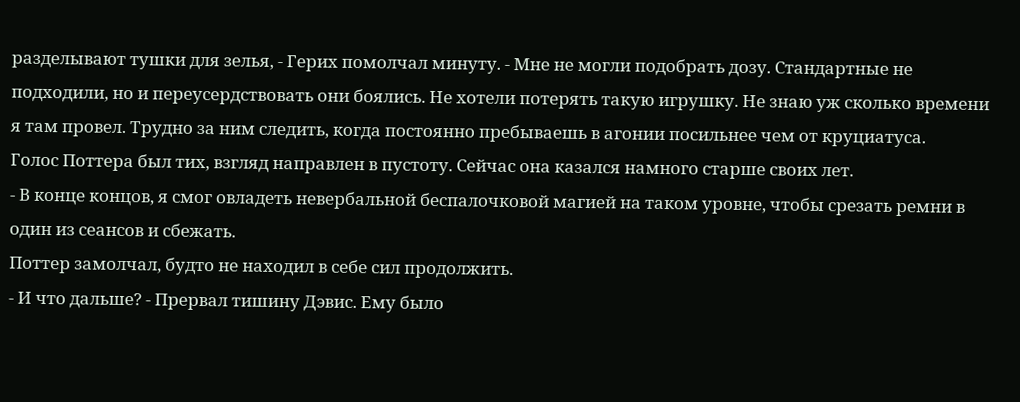разделывают тушки для зелья, - Герих помолчал минуту. - Мне не могли подобрать дозу. Стандартные не подходили, но и переусердствовать они боялись. Не хотели потерять такую игрушку. Не знаю уж сколько времени я там провел. Трудно за ним следить, когда постоянно пребываешь в агонии посильнее чем от круциатуса.
Голос Поттера был тих, взгляд направлен в пустоту. Сейчас она казался намного старше своих лет.
- В конце концов, я смог овладеть невербальной беспалочковой магией на таком уровне, чтобы срезать ремни в один из сеансов и сбежать.
Поттер замолчал, будто не находил в себе сил продолжить.
- И что дальше? - Прервал тишину Дэвис. Ему было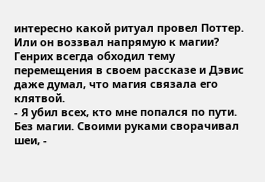интересно какой ритуал провел Поттер. Или он воззвал напрямую к магии? Генрих всегда обходил тему перемещения в своем рассказе и Дэвис даже думал, что магия связала его клятвой.
- Я убил всех, кто мне попался по пути. Без магии. Своими руками сворачивал шеи, -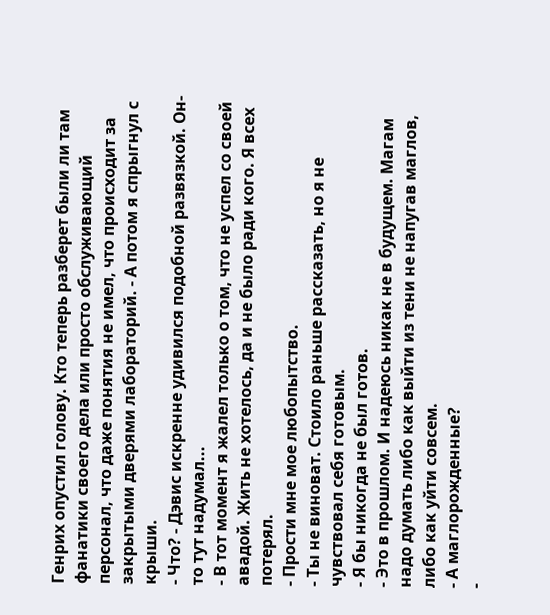Генрих опустил голову. Кто теперь разберет были ли там фанатики своего дела или просто обслуживающий персонал, что даже понятия не имел, что происходит за закрытыми дверями лабораторий. - А потом я спрыгнул с крыши.
- Что? - Дэвис искренне удивился подобной развязкой. Он-то тут надумал...
- В тот момент я жалел только о том, что не успел со своей авадой. Жить не хотелось, да и не было ради кого. Я всех потерял.
- Прости мне мое любопытство.
- Ты не виноват. Стоило раньше рассказать, но я не чувствовал себя готовым.
- Я бы никогда не был готов.
- Это в прошлом. И надеюсь никак не в будущем. Магам надо думать либо как выйти из тени не напугав маглов, либо как уйти совсем.
- А маглорожденные?
-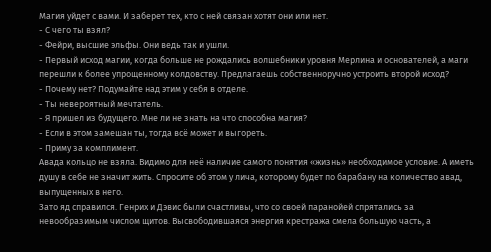Магия уйдет с вами. И заберет тех, кто с ней связан хотят они или нет.
- С чего ты взял?
- Фейри, высшие эльфы. Они ведь так и ушли.
- Первый исход магии, когда больше не рождались волшебники уровня Мерлина и основателей, а маги перешли к более упрощенному колдовству. Предлагаешь собственноручно устроить второй исход?
- Почему нет? Подумайте над этим у себя в отделе.
- Ты невероятный мечтатель.
- Я пришел из будущего. Мне ли не знать на что способна магия?
- Если в этом замешан ты, тогда всё может и выгореть.
- Приму за комплимент.
Авада кольцо не взяла. Видимо для неё наличие самого понятия «жизнь» необходимое условие. А иметь душу в себе не значит жить. Спросите об этом у лича, которому будет по барабану на количество авад, выпущенных в него.
Зато яд справился. Генрих и Дэвис были счастливы, что со своей паранойей спрятались за невообразимым числом щитов. Высвободившаяся энергия крестража смела большую часть, а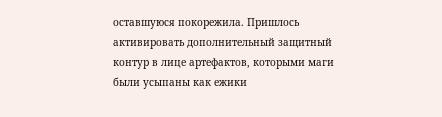оставшуюся покорежила. Пришлось активировать дополнительный защитный контур в лице артефактов, которыми маги были усыпаны как ежики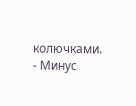колючками.
- Минус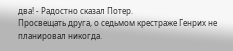два! - Радостно сказал Потер.
Просвещать друга, о седьмом крестраже Генрих не планировал никогда.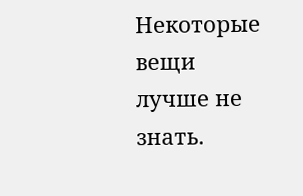Некоторые вещи лучше не знать.